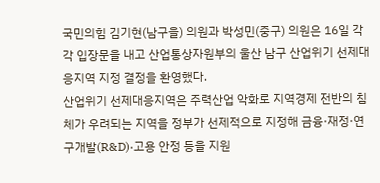국민의힘 김기현(남구을) 의원과 박성민(중구) 의원은 16일 각각 입장문을 내고 산업통상자원부의 울산 남구 산업위기 선제대응지역 지정 결정을 환영했다.
산업위기 선제대응지역은 주력산업 악화로 지역경제 전반의 침체가 우려되는 지역을 정부가 선제적으로 지정해 금융·재정·연구개발(R&D)·고용 안정 등을 지원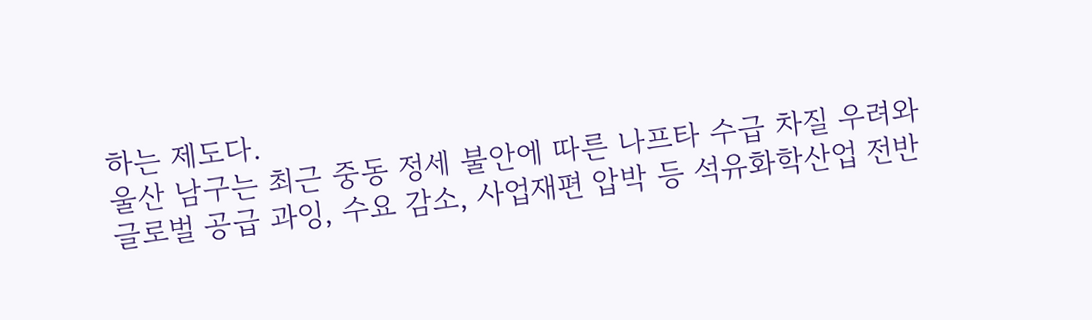하는 제도다.
울산 남구는 최근 중동 정세 불안에 따른 나프타 수급 차질 우려와 글로벌 공급 과잉, 수요 감소, 사업재편 압박 등 석유화학산업 전반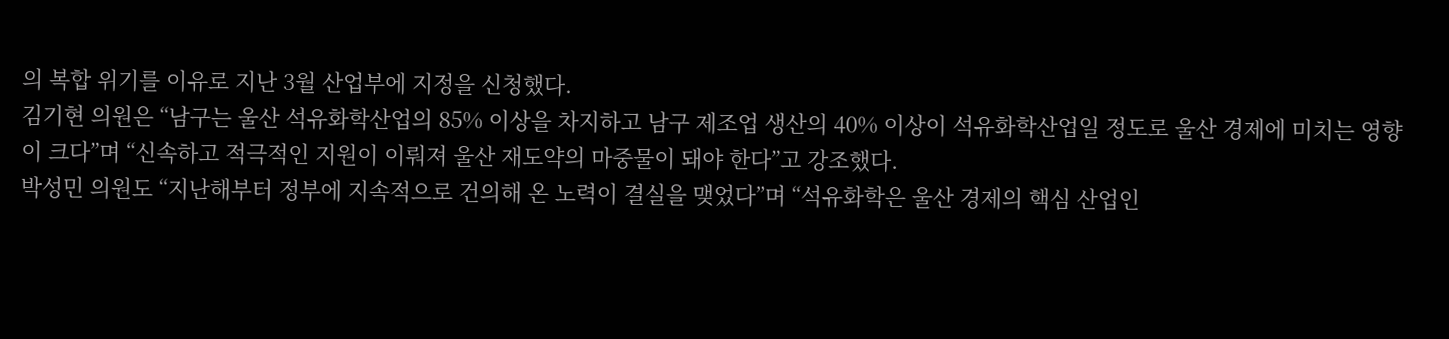의 복합 위기를 이유로 지난 3월 산업부에 지정을 신청했다.
김기현 의원은 “남구는 울산 석유화학산업의 85% 이상을 차지하고 남구 제조업 생산의 40% 이상이 석유화학산업일 정도로 울산 경제에 미치는 영향이 크다”며 “신속하고 적극적인 지원이 이뤄져 울산 재도약의 마중물이 돼야 한다”고 강조했다.
박성민 의원도 “지난해부터 정부에 지속적으로 건의해 온 노력이 결실을 맺었다”며 “석유화학은 울산 경제의 핵심 산업인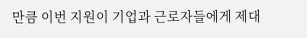만큼 이번 지원이 기업과 근로자들에게 제대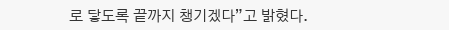로 닿도록 끝까지 챙기겠다”고 밝혔다.